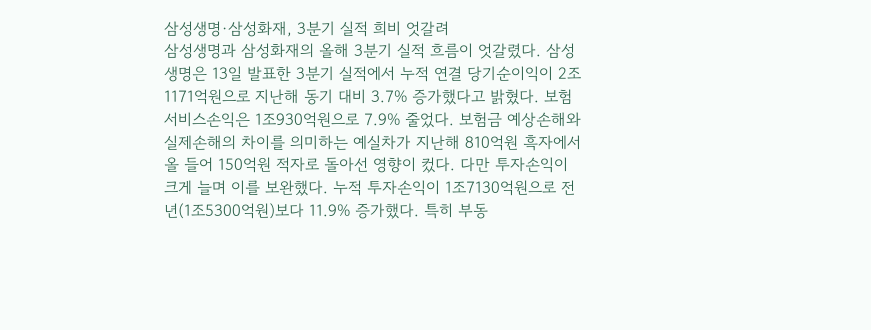삼성생명·삼성화재, 3분기 실적 희비 엇갈려
삼성생명과 삼성화재의 올해 3분기 실적 흐름이 엇갈렸다. 삼성생명은 13일 발표한 3분기 실적에서 누적 연결 당기순이익이 2조1171억원으로 지난해 동기 대비 3.7% 증가했다고 밝혔다. 보험서비스손익은 1조930억원으로 7.9% 줄었다. 보험금 예상손해와 실제손해의 차이를 의미하는 예실차가 지난해 810억원 흑자에서 올 들어 150억원 적자로 돌아선 영향이 컸다. 다만 투자손익이 크게 늘며 이를 보완했다. 누적 투자손익이 1조7130억원으로 전년(1조5300억원)보다 11.9% 증가했다. 특히 부동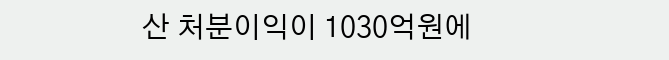산 처분이익이 1030억원에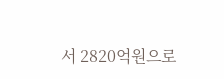서 2820억원으로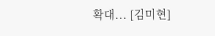확대... [김미현]